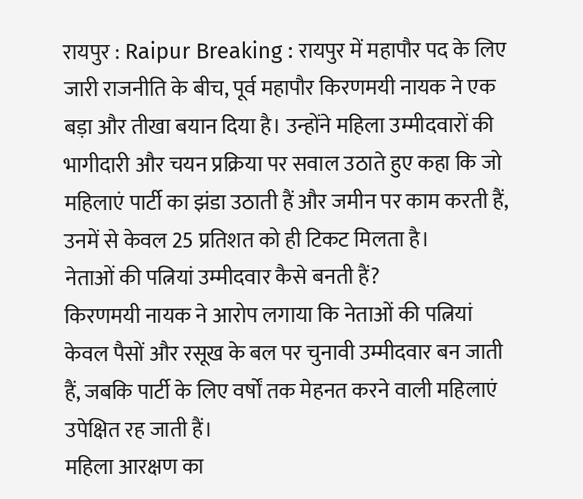रायपुर : Raipur Breaking : रायपुर में महापौर पद के लिए जारी राजनीति के बीच, पूर्व महापौर किरणमयी नायक ने एक बड़ा और तीखा बयान दिया है। उन्होंने महिला उम्मीदवारों की भागीदारी और चयन प्रक्रिया पर सवाल उठाते हुए कहा कि जो महिलाएं पार्टी का झंडा उठाती हैं और जमीन पर काम करती हैं, उनमें से केवल 25 प्रतिशत को ही टिकट मिलता है।
नेताओं की पत्नियां उम्मीदवार कैसे बनती हैं?
किरणमयी नायक ने आरोप लगाया कि नेताओं की पत्नियां केवल पैसों और रसूख के बल पर चुनावी उम्मीदवार बन जाती हैं, जबकि पार्टी के लिए वर्षों तक मेहनत करने वाली महिलाएं उपेक्षित रह जाती हैं।
महिला आरक्षण का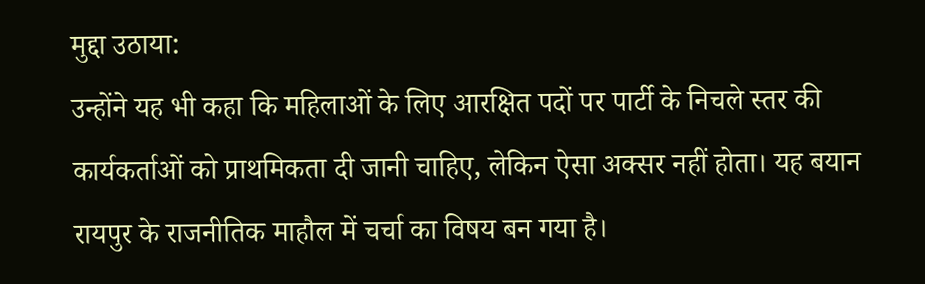मुद्दा उठाया:
उन्होंने यह भी कहा कि महिलाओं के लिए आरक्षित पदों पर पार्टी के निचले स्तर की कार्यकर्ताओं को प्राथमिकता दी जानी चाहिए, लेकिन ऐसा अक्सर नहीं होता। यह बयान रायपुर के राजनीतिक माहौल में चर्चा का विषय बन गया है।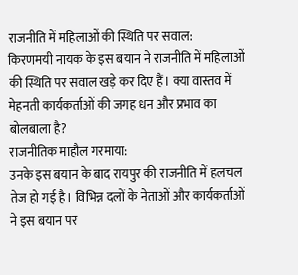राजनीति में महिलाओं की स्थिति पर सवाल:
किरणमयी नायक के इस बयान ने राजनीति में महिलाओं की स्थिति पर सवाल खड़े कर दिए हैं। क्या वास्तव में मेहनती कार्यकर्ताओं की जगह धन और प्रभाव का बोलबाला है?
राजनीतिक माहौल गरमाया:
उनके इस बयान के बाद रायपुर की राजनीति में हलचल तेज हो गई है। विभिन्न दलों के नेताओं और कार्यकर्ताओं ने इस बयान पर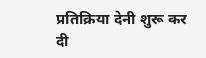प्रतिक्रिया देनी शुरू कर दी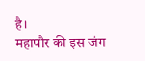है।
महापौर की इस जंग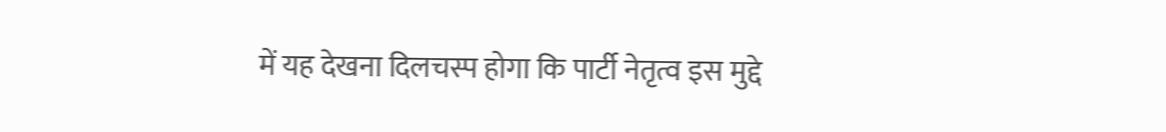में यह देखना दिलचस्प होगा कि पार्टी नेतृत्व इस मुद्दे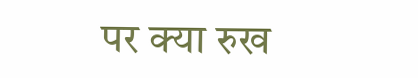पर क्या रुख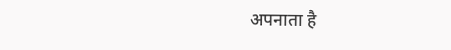अपनाता है